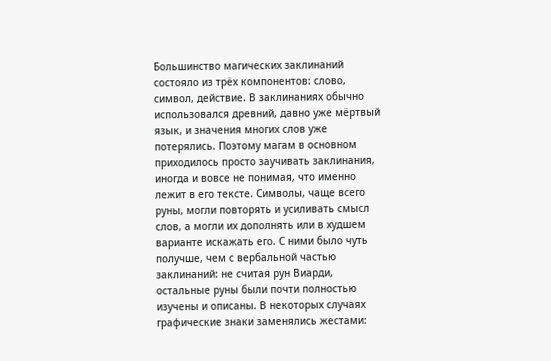Большинство магических заклинаний состояло из трёх компонентов: слово, символ, действие. В заклинаниях обычно использовался древний, давно уже мёртвый язык, и значения многих слов уже потерялись. Поэтому магам в основном приходилось просто заучивать заклинания, иногда и вовсе не понимая, что именно лежит в его тексте. Символы, чаще всего руны, могли повторять и усиливать смысл слов, а могли их дополнять или в худшем варианте искажать его. С ними было чуть получше, чем с вербальной частью заклинаний: не считая рун Виарди, остальные руны были почти полностью изучены и описаны. В некоторых случаях графические знаки заменялись жестами: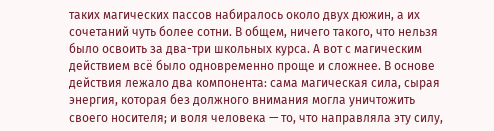таких магических пассов набиралось около двух дюжин, а их сочетаний чуть более сотни. В общем, ничего такого, что нельзя было освоить за два-три школьных курса. А вот с магическим действием всё было одновременно проще и сложнее. В основе действия лежало два компонента: сама магическая сила, сырая энергия, которая без должного внимания могла уничтожить своего носителя; и воля человека — то, что направляла эту силу,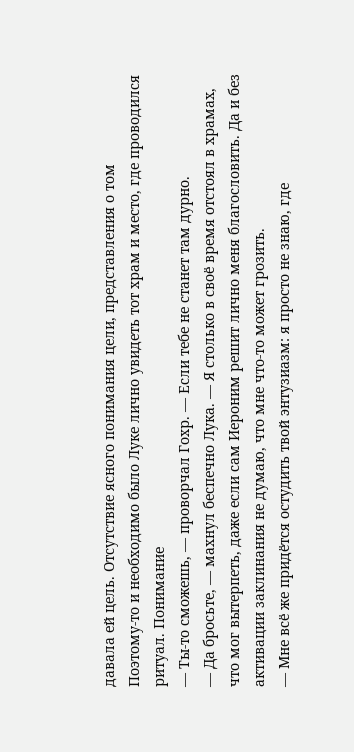давала ей цель. Отсутствие ясного понимания цели, представления о том
Поэтому-то и необходимо было Луке лично увидеть тот храм и место, где проводился ритуал. Понимание
— Ты-то сможешь, — проворчал Гохр. — Если тебе не станет там дурно.
— Да бросьте, — махнул беспечно Лука. — Я столько в своё время отстоял в храмах, что мог вытерпеть, даже если сам Иероним решит лично меня благословить. Да и без активации заклинания не думаю, что мне что-то может грозить.
— Мне всё же придётся остудить твой энтузиазм: я просто не знаю, где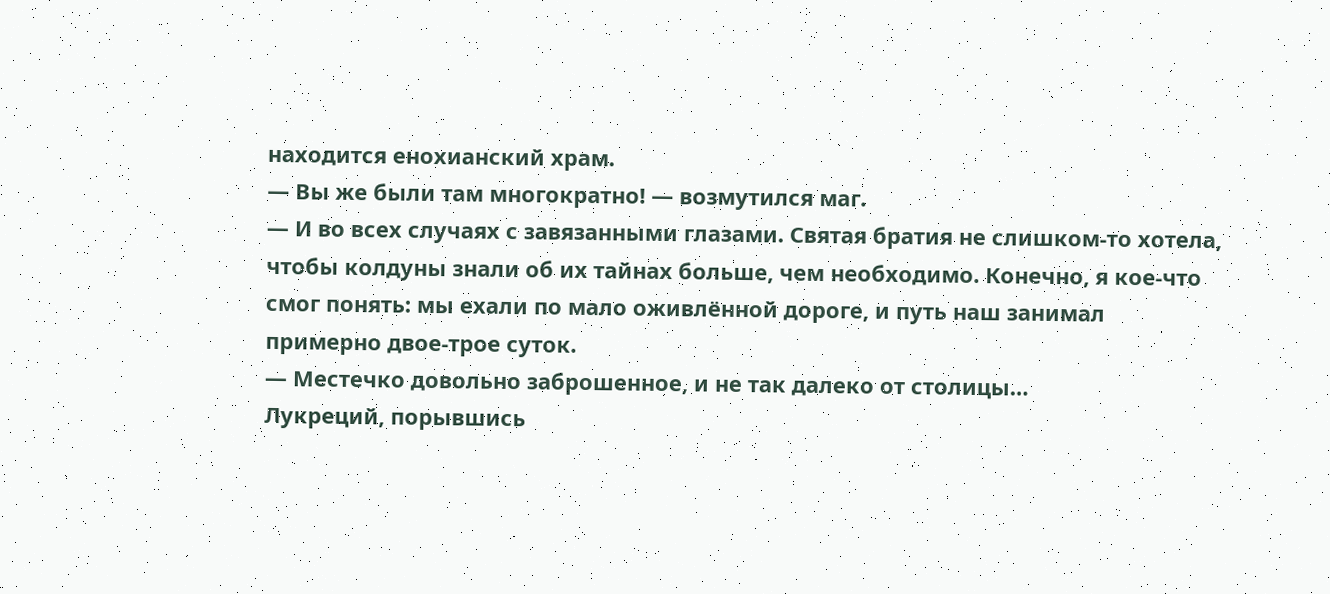находится енохианский храм.
— Вы же были там многократно! — возмутился маг.
— И во всех случаях с завязанными глазами. Святая братия не слишком-то хотела, чтобы колдуны знали об их тайнах больше, чем необходимо. Конечно, я кое-что смог понять: мы ехали по мало оживлённой дороге, и путь наш занимал примерно двое-трое суток.
— Местечко довольно заброшенное, и не так далеко от столицы…
Лукреций, порывшись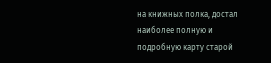на книжных полка, достал наиболее полную и подробную карту старой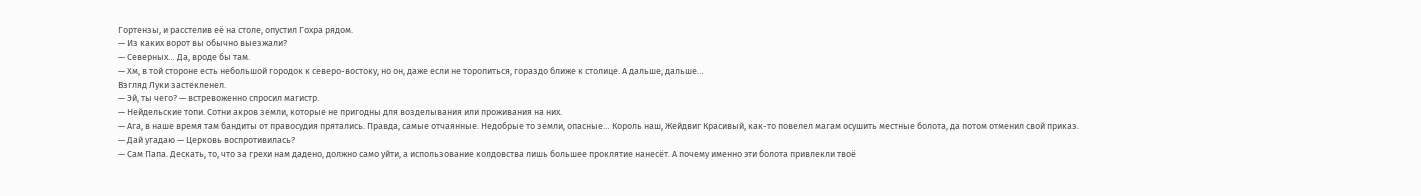Гортензы, и расстелив её на столе, опустил Гохра рядом.
— Из каких ворот вы обычно выезжали?
— Северных… Да, вроде бы там.
— Хм, в той стороне есть небольшой городок к северо-востоку, но он, даже если не торопиться, гораздо ближе к столице. А дальше, дальше…
Взгляд Луки застекленел.
— Эй, ты чего? — встревоженно спросил магистр.
— Нейдельские топи. Сотни акров земли, которые не пригодны для возделывания или проживания на них.
— Ага, в наше время там бандиты от правосудия прятались. Правда, самые отчаянные. Недобрые то земли, опасные… Король наш, Жейдвиг Красивый, как-то повелел магам осушить местные болота, да потом отменил свой приказ.
— Дай угадаю — Церковь воспротивилась?
— Сам Папа. Дескать, то, что за грехи нам дадено, должно само уйти, а использование колдовства лишь большее проклятие нанесёт. А почему именно эти болота привлекли твоё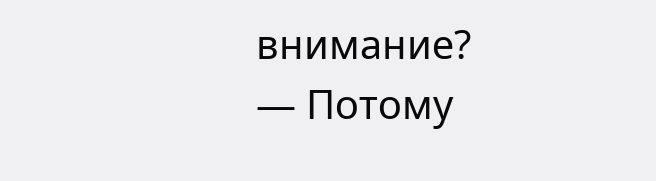внимание?
— Потому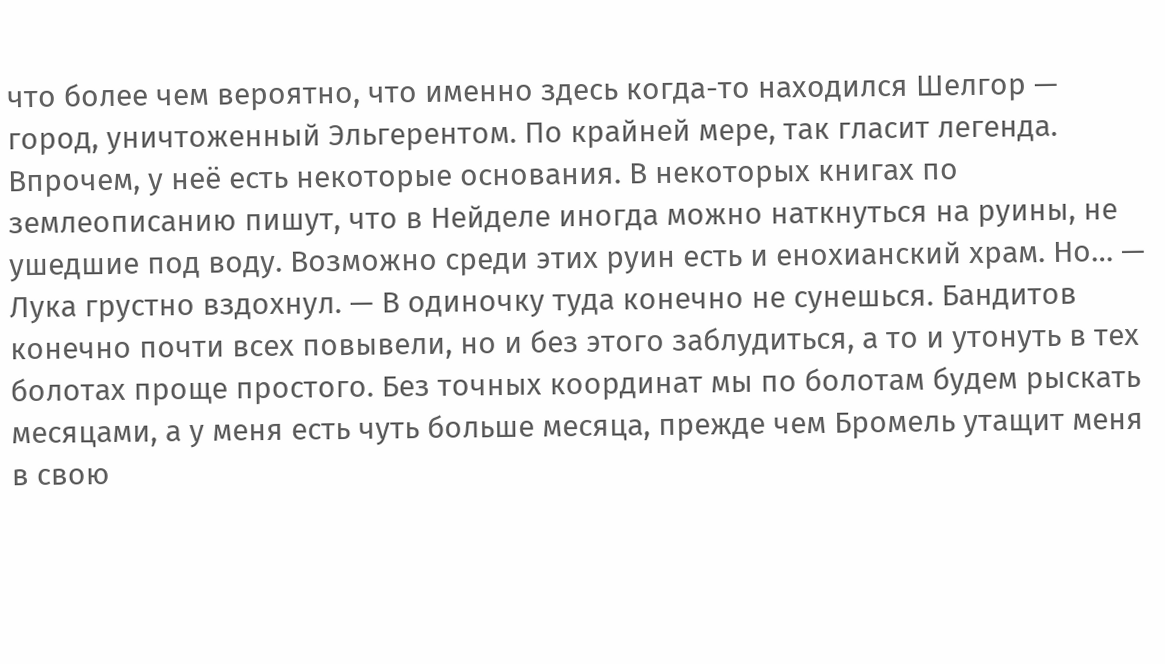что более чем вероятно, что именно здесь когда-то находился Шелгор — город, уничтоженный Эльгерентом. По крайней мере, так гласит легенда. Впрочем, у неё есть некоторые основания. В некоторых книгах по землеописанию пишут, что в Нейделе иногда можно наткнуться на руины, не ушедшие под воду. Возможно среди этих руин есть и енохианский храм. Но… — Лука грустно вздохнул. — В одиночку туда конечно не сунешься. Бандитов конечно почти всех повывели, но и без этого заблудиться, а то и утонуть в тех болотах проще простого. Без точных координат мы по болотам будем рыскать месяцами, а у меня есть чуть больше месяца, прежде чем Бромель утащит меня в свою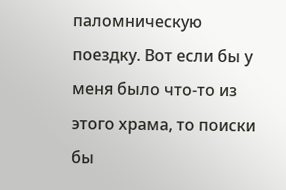паломническую поездку. Вот если бы у меня было что-то из этого храма, то поиски бы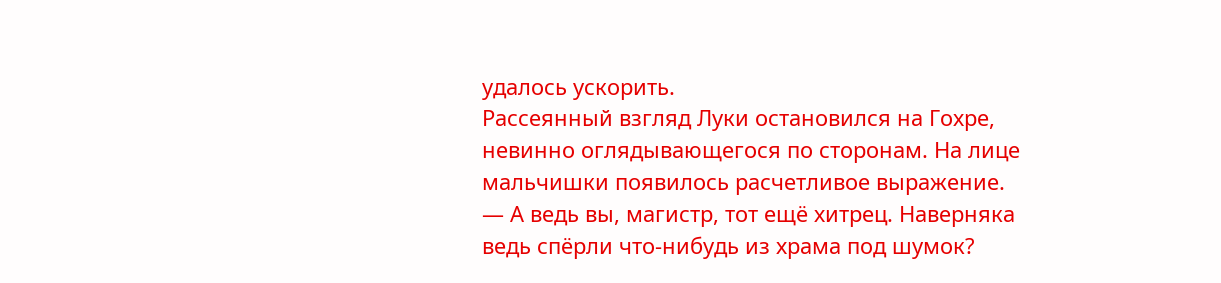удалось ускорить.
Рассеянный взгляд Луки остановился на Гохре, невинно оглядывающегося по сторонам. На лице мальчишки появилось расчетливое выражение.
— А ведь вы, магистр, тот ещё хитрец. Наверняка ведь спёрли что-нибудь из храма под шумок?